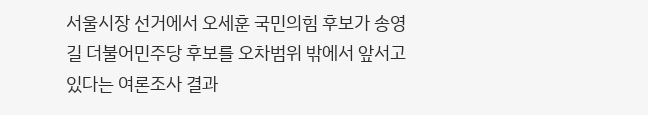서울시장 선거에서 오세훈 국민의힘 후보가 송영길 더불어민주당 후보를 오차범위 밖에서 앞서고 있다는 여론조사 결과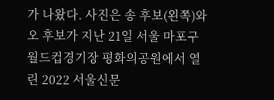가 나왔다. 사진은 송 후보(왼쪽)와 오 후보가 지난 21일 서울 마포구 월드컵경기장 평화의공원에서 열린 2022 서울신문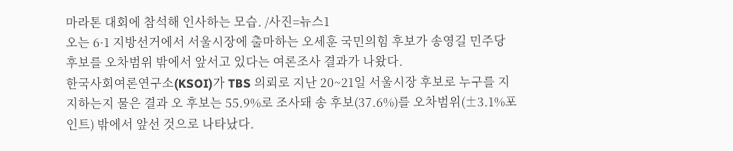마라톤 대회에 참석해 인사하는 모습. /사진=뉴스1
오는 6·1 지방선거에서 서울시장에 출마하는 오세훈 국민의힘 후보가 송영길 민주당 후보를 오차범위 밖에서 앞서고 있다는 여론조사 결과가 나왔다.
한국사회여론연구소(KSOI)가 TBS 의뢰로 지난 20~21일 서울시장 후보로 누구를 지지하는지 물은 결과 오 후보는 55.9%로 조사돼 송 후보(37.6%)를 오차범위(±3.1%포인트) 밖에서 앞선 것으로 나타났다.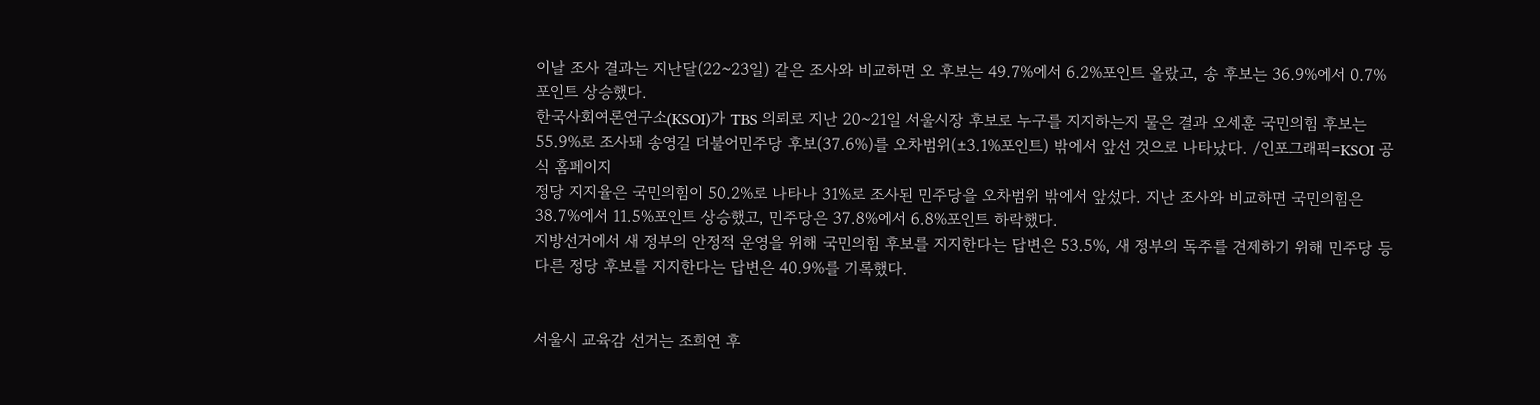이날 조사 결과는 지난달(22~23일) 같은 조사와 비교하면 오 후보는 49.7%에서 6.2%포인트 올랐고, 송 후보는 36.9%에서 0.7%포인트 상승했다.
한국사회여론연구소(KSOI)가 TBS 의뢰로 지난 20~21일 서울시장 후보로 누구를 지지하는지 물은 결과 오세훈 국민의힘 후보는 55.9%로 조사돼 송영길 더불어민주당 후보(37.6%)를 오차범위(±3.1%포인트) 밖에서 앞선 것으로 나타났다. /인포그래픽=KSOI 공식 홈페이지
정당 지지율은 국민의힘이 50.2%로 나타나 31%로 조사된 민주당을 오차범위 밖에서 앞섰다. 지난 조사와 비교하면 국민의힘은 38.7%에서 11.5%포인트 상승했고, 민주당은 37.8%에서 6.8%포인트 하락했다.
지방선거에서 새 정부의 안정적 운영을 위해 국민의힘 후보를 지지한다는 답변은 53.5%, 새 정부의 독주를 견제하기 위해 민주당 등 다른 정당 후보를 지지한다는 답변은 40.9%를 기록했다.


서울시 교육감 선거는 조희연 후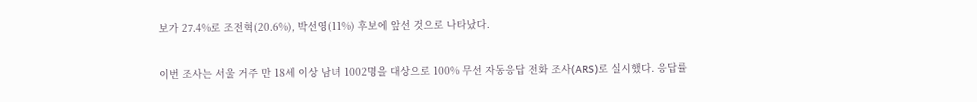보가 27.4%로 조전혁(20.6%), 박선영(11%) 후보에 앞선 것으로 나타났다.

이번 조사는 서울 거주 만 18세 이상 남녀 1002명을 대상으로 100% 무선 자동응답 전화 조사(ARS)로 실시했다. 응답률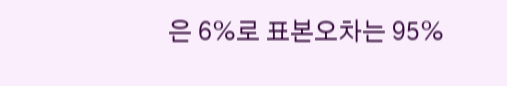은 6%로 표본오차는 95%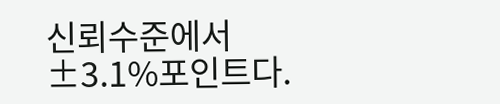신뢰수준에서 ±3.1%포인트다.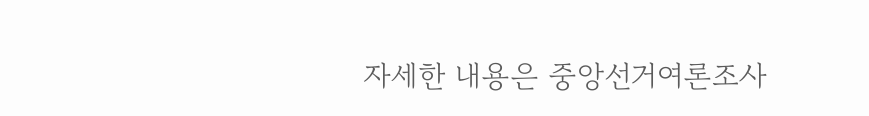자세한 내용은 중앙선거여론조사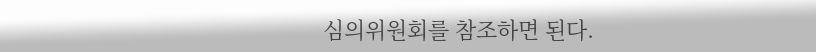심의위원회를 참조하면 된다.